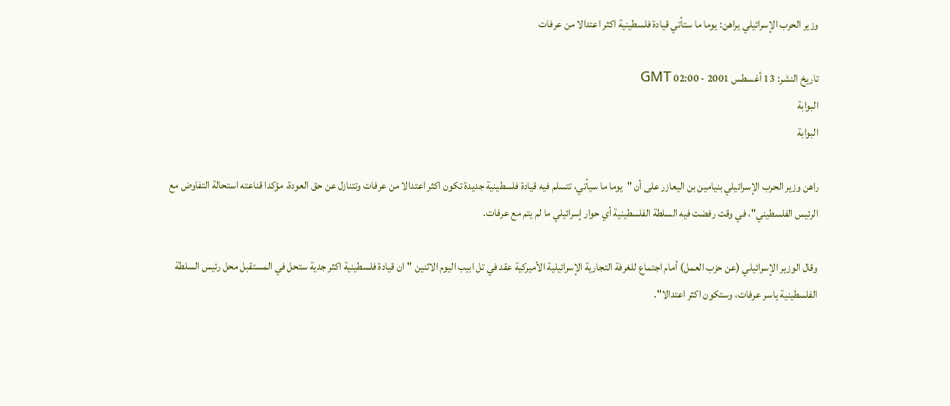وزير الحرب الإسرائيلي يراهن: يوما ما ستأتي قيادة فلسطينية اكثر اعتدالا من عرفات

تاريخ النشر: 13 أغسطس 2001 - 02:00 GMT
البوابة
البوابة

راهن وزير الحرب الإسرائيلي بنيامين بن اليعازر على أن "يوما ما سيأتي، تتسلم فيه قيادة فلسطينية جديدة تكون اكثر اعتدالا من عرفات وتتنازل عن حق العودة، مؤكدا قناعته استحالة التفاوض مع الرئيس الفلسطيني"، في وقت رفضت فيه السلطة الفلسطينية أي حوار إسرائيلي ما لم يتم مع عرفات.

وقال الوزير الإسرائيلي (عن حزب العمل) أمام اجتماع للغرفة التجارية الإسرائيلية الأميركية عقد في تل ابيب اليوم الاثنين "ان قيادة فلسطينية اكثر جدية ستحل في المستقبل محل رئيس السلطة الفلسطينية ياسر عرفات، وستكون اكثر اعتدالا".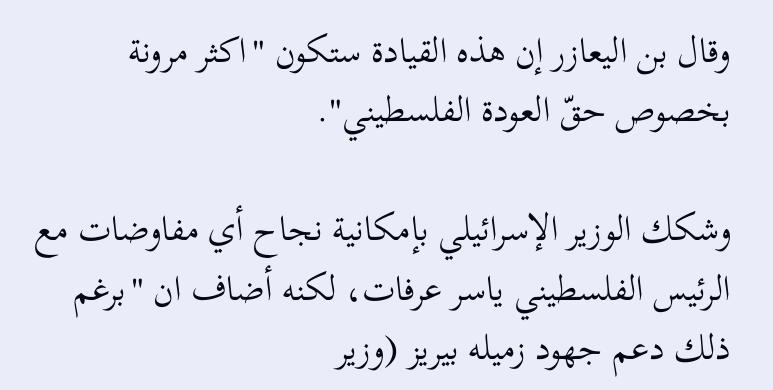وقال بن اليعازر إن هذه القيادة ستكون "اكثر مرونة بخصوص حقّ العودة الفلسطيني".

وشكك الوزير الإسرائيلي بإمكانية نجاح أي مفاوضات مع الرئيس الفلسطيني ياسر عرفات، لكنه أضاف ان "برغم ذلك دعم جهود زميله بيريز (وزير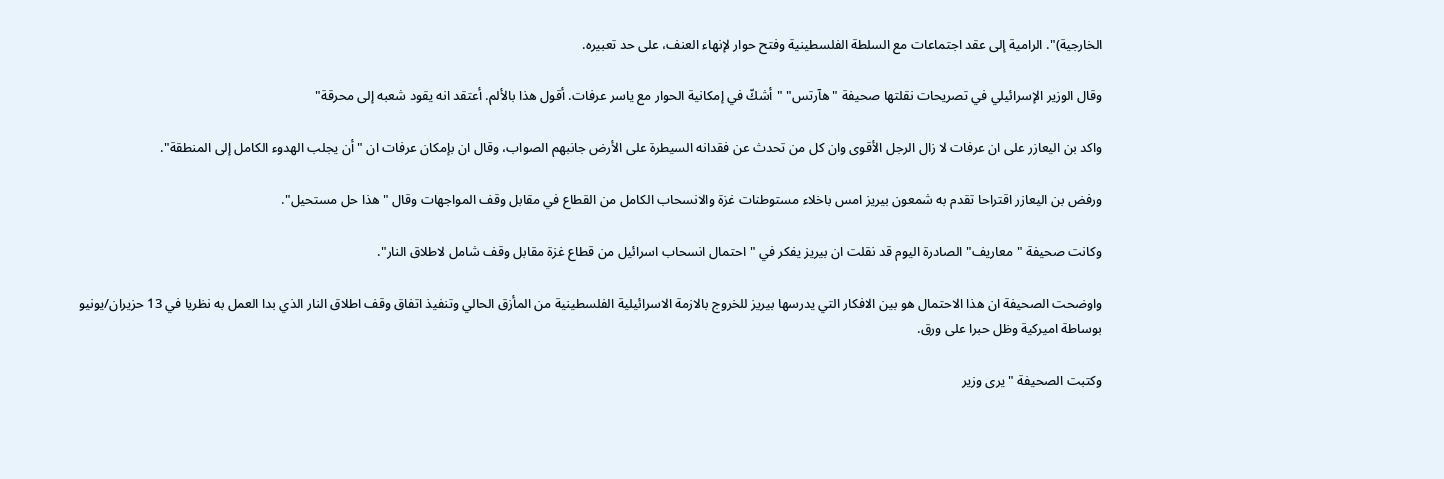الخارجية)". الرامية إلى عقد اجتماعات مع السلطة الفلسطينية وفتح حوار لإنهاء العنف، على حد تعبيره.

وقال الوزير الإسرائيلي في تصريحات نقلتها صحيفة "هآرتس" "أشكّ في إمكانية الحوار مع ياسر عرفات. أقول هذا بالألم. أعتقد انه يقود شعبه إلى محرقة"

واكد بن اليعازر على ان عرفات لا زال الرجل الأقوى وان كل من تحدث عن فقدانه السيطرة على الأرض جانبهم الصواب، وقال ان بإمكان عرفات ان "أن يجلب الهدوء الكامل إلى المنطقة".

ورفض بن اليعازر اقتراحا تقدم به شمعون بيريز امس باخلاء مستوطنات غزة والانسحاب الكامل من القطاع في مقابل وقف المواجهات وقال "هذا حل مستحيل".

وكانت صحيفة "معاريف" الصادرة اليوم قد نقلت ان بيريز يفكر في "احتمال انسحاب اسرائيل من قطاع غزة مقابل وقف شامل لاطلاق النار".

واوضحت الصحيفة ان هذا الاحتمال هو بين الافكار التي يدرسها بيريز للخروج بالازمة الاسرائيلية الفلسطينية من المأزق الحالي وتنفيذ اتفاق وقف اطلاق النار الذي بدا العمل به نظريا في 13 حزيران/يونيو بوساطة اميركية وظل حبرا على ورق.

وكتبت الصحيفة "يرى وزير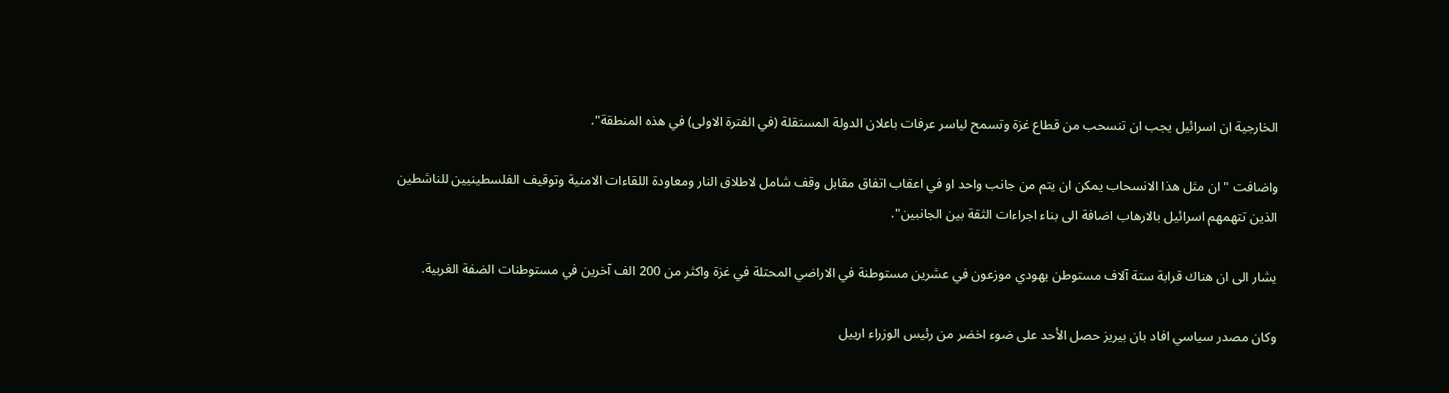الخارجية ان اسرائيل يجب ان تنسحب من قطاع غزة وتسمح لياسر عرفات باعلان الدولة المستقلة (في الفترة الاولى) في هذه المنطقة".

واضافت "ان مثل هذا الانسحاب يمكن ان يتم من جانب واحد او في اعقاب اتفاق مقابل وقف شامل لاطلاق النار ومعاودة اللقاءات الامنية وتوقيف الفلسطينيين للناشطين الذين تتهمهم اسرائيل بالارهاب اضافة الى بناء اجراءات الثقة بين الجانبين".

يشار الى ان هناك قرابة ستة آلاف مستوطن يهودي موزعون في عشرين مستوطنة في الاراضي المحتلة في غزة واكثر من 200 الف آخرين في مستوطنات الضفة الغربية.

وكان مصدر سياسي افاد بان بيريز حصل الأحد على ضوء اخضر من رئيس الوزراء ارييل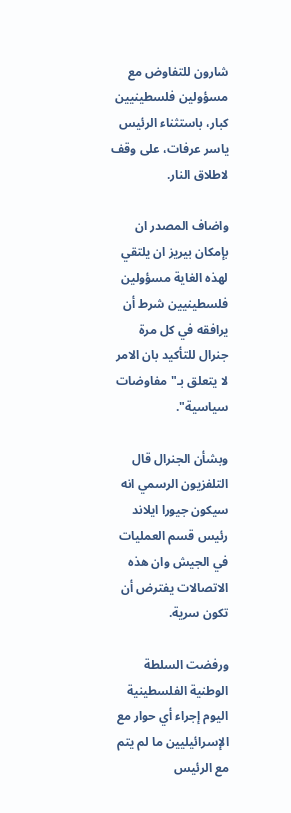شارون للتفاوض مع مسؤولين فلسطينيين كبار، باستثناء الرئيس ياسر عرفات، على وقف لاطلاق النار.

واضاف المصدر ان بإمكان بيريز ان يلتقي لهذه الغاية مسؤولين فلسطينيين شرط أن يرافقه في كل مرة جنرال للتأكيد بان الامر لا يتعلق بـ"مفاوضات سياسية".

وبشأن الجنرال قال التلفزيون الرسمي انه سيكون جيورا ايلاند رئيس قسم العمليات في الجيش وان هذه الاتصالات يفترض أن تكون سرية.

ورفضت السلطة الوطنية الفلسطينية اليوم إجراء أي حوار مع الإسرائيليين ما لم يتم مع الرئيس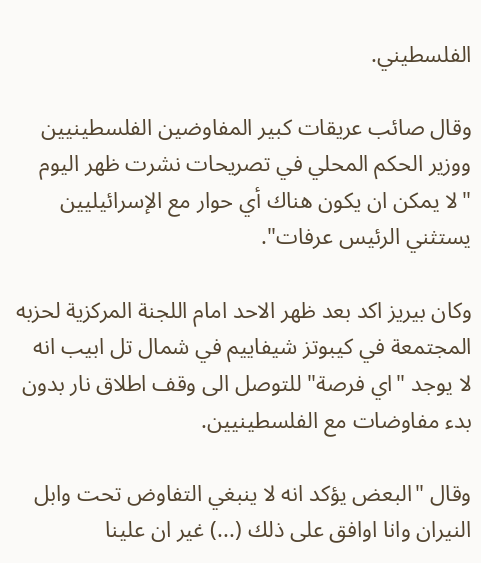الفلسطيني.

وقال صائب عريقات كبير المفاوضين الفلسطينيين ووزير الحكم المحلي في تصريحات نشرت ظهر اليوم "لا يمكن ان يكون هناك أي حوار مع الإسرائيليين يستثني الرئيس عرفات".

وكان بيريز اكد بعد ظهر الاحد امام اللجنة المركزية لحزبه المجتمعة في كيبوتز شيفاييم في شمال تل ابيب انه لا يوجد "اي فرصة" للتوصل الى وقف اطلاق نار بدون بدء مفاوضات مع الفلسطينيين.

وقال "البعض يؤكد انه لا ينبغي التفاوض تحت وابل النيران وانا اوافق على ذلك (...) غير ان علينا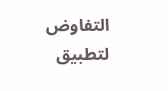التفاوض لتطبيق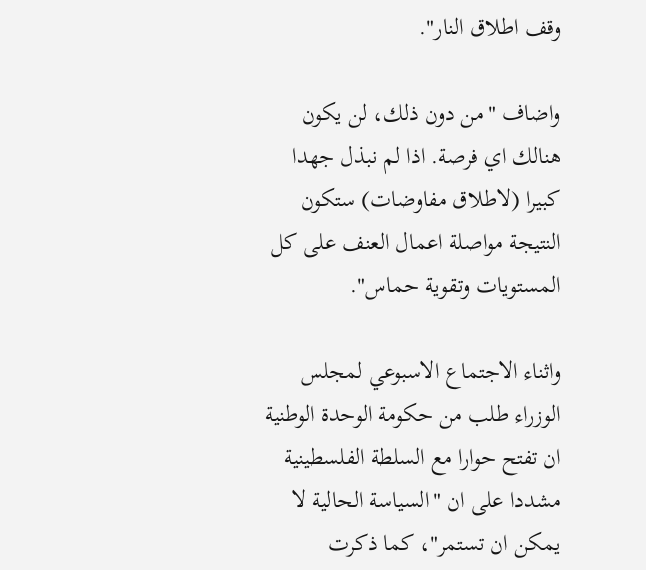وقف اطلاق النار".

واضاف "من دون ذلك، لن يكون هنالك اي فرصة. اذا لم نبذل جهدا كبيرا (لاطلاق مفاوضات) ستكون النتيجة مواصلة اعمال العنف على كل المستويات وتقوية حماس".

واثناء الاجتماع الاسبوعي لمجلس الوزراء طلب من حكومة الوحدة الوطنية ان تفتح حوارا مع السلطة الفلسطينية مشددا على ان "السياسة الحالية لا يمكن ان تستمر"، كما ذكرت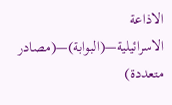الاذاعة الاسرائيلية—(البوابة)—(مصادر متعددة)